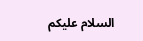السلام عليكم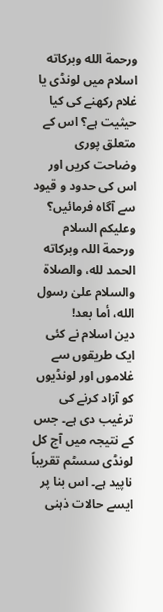ورحمة الله وبركاته
اسلام میں لونڈی یا غلام رکھنے کی کیا حیثیت ہے؟ اس کے متعلق پوری وضاحت کریں اور اس کی حدود و قیود سے آگاہ فرمائیں؟
وعلیکم السلام ورحمة اللہ وبرکاته
الحمد لله، والصلاة والسلام علىٰ رسول الله، أما بعد!
دین اسلام نے کئی ایک طریقوں سے غلاموں اور لونڈیوں کو آزاد کرنے کی ترغیب دی ہے۔ جس کے نتیجہ میں آج کل لونڈی سسٹم تقریباً ناپید ہے۔ اس بنا پر ایسے حالات ذہنی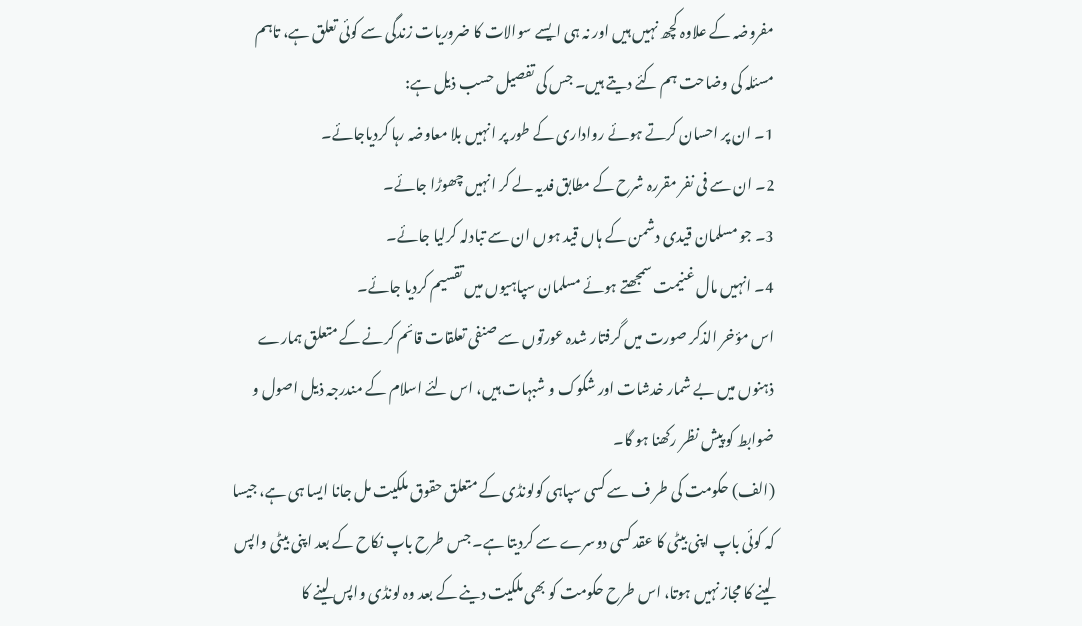مفروضہ کے علاوہ کچھ نہیں ہیں اور نہ ہی ایسے سوالات کا ضروریات زندگی سے کوئی تعلق ہے، تاہم مسئلہ کی وضاحت ہم کئے دیتے ہیں۔ جس کی تفصیل حسب ذیل ہے:
1۔ ان پر احسان کرتے ہوئے رواداری کے طور پر انہیں بلا معاوضہ رہا کردیاجائے۔
2۔ ان سے فی نفر مقررہ شرح کے مطابق فدیہ لے کر انہیں چھوڑا جائے۔
3۔ جو مسلمان قیدی دشمن کے ہاں قید ہوں ان سے تبادلہ کرلیا جائے۔
4۔ انہیں مال غنیمت سمجھتے ہوئے مسلمان سپاہیوں میں تقسیم کردیا جائے۔
اس مؤخر الذکر صورت میں گرفتار شدہ عورتوں سے صنفی تعلقات قائم کرنے کے متعلق ہمارے ذہنوں میں بے شمار خدشات اور شکوک و شبہات ہیں، اس لئے اسلام کے مندرجہ ذیل اصول و ضوابط کو پیش نظر رکھنا ہو گا۔
(الف) حکومت کی طر ف سے کسی سپاہی کولونڈی کے متعلق حقوق ملکیت مل جانا ایسا ہی ہے، جیسا کہ کوئی باپ اپنی بیٹی کا عقد کسی دوسرے سے کردیتا ہے۔ جس طرح باپ نکاح کے بعد اپنی بیٹی واپس لینے کا مجاز نہیں ہوتا، اس طرح حکومت کو بھی ملکیت دینے کے بعد وہ لونڈی واپس لینے کا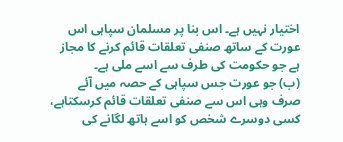اختیار نہیں ہے۔ اس بنا پر مسلمان سپاہی اس عورت کے ساتھ صنفی تعلقات قائم کرنے کا مجاز ہے جو حکومت کی طرف سے اسے ملی ہے۔
(ب) جو عورت جس سپاہی کے حصہ میں آئے صرف وہی اس سے صنفی تعلقات قائم کرسکتاہے، کسی دوسرے شخص کو اسے ہاتھ لگانے کی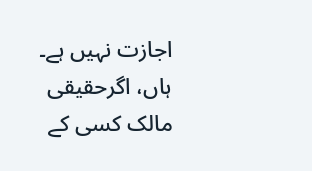اجازت نہیں ہے۔ ہاں، اگرحقیقی مالک کسی کے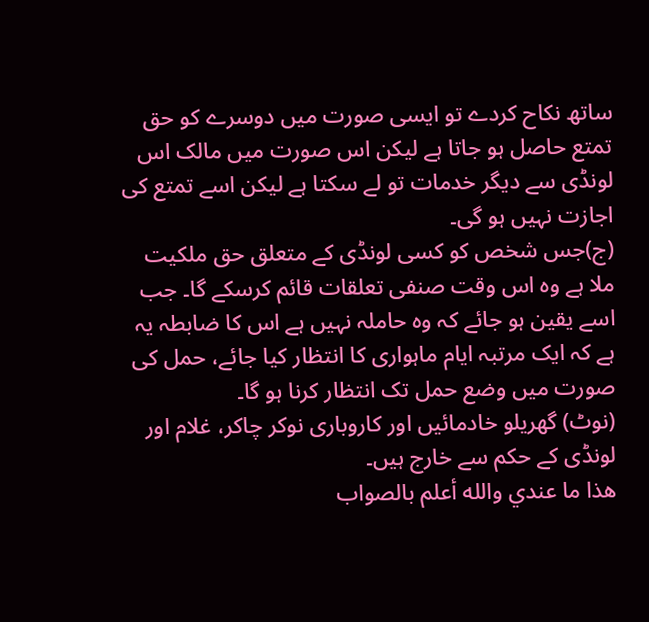ساتھ نکاح کردے تو ایسی صورت میں دوسرے کو حق تمتع حاصل ہو جاتا ہے لیکن اس صورت میں مالک اس لونڈی سے دیگر خدمات تو لے سکتا ہے لیکن اسے تمتع کی اجازت نہیں ہو گی۔
(ج)جس شخص کو کسی لونڈی کے متعلق حق ملکیت ملا ہے وہ اس وقت صنفی تعلقات قائم کرسکے گا۔ جب اسے یقین ہو جائے کہ وہ حاملہ نہیں ہے اس کا ضابطہ یہ ہے کہ ایک مرتبہ ایام ماہواری کا انتظار کیا جائے، حمل کی صورت میں وضع حمل تک انتظار کرنا ہو گا۔
(نوٹ) گھریلو خادمائیں اور کاروباری نوکر چاکر، غلام اور لونڈی کے حکم سے خارج ہیں۔
ھذا ما عندي والله أعلم بالصواب